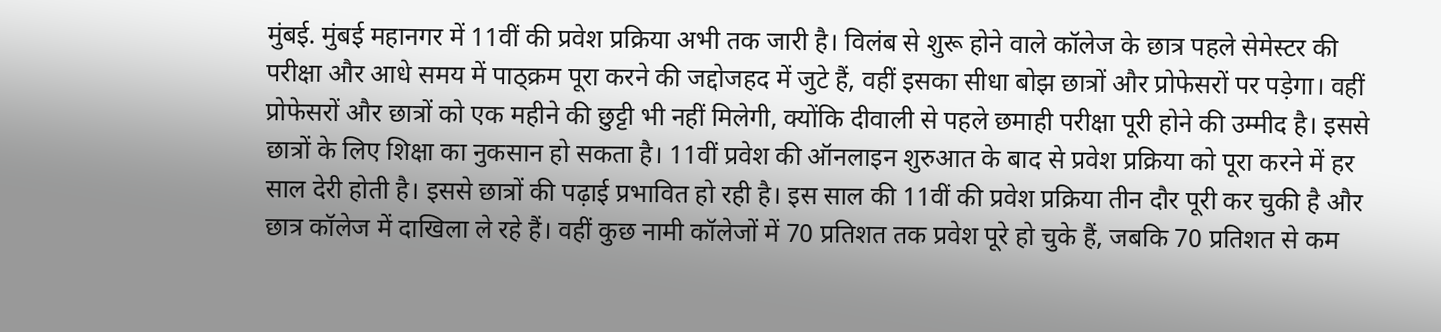मुंबई. मुंबई महानगर में 11वीं की प्रवेश प्रक्रिया अभी तक जारी है। विलंब से शुरू होने वाले कॉलेज के छात्र पहले सेमेस्टर की परीक्षा और आधे समय में पाठ्क्रम पूरा करने की जद्दोजहद में जुटे हैं, वहीं इसका सीधा बोझ छात्रों और प्रोफेसरों पर पड़ेगा। वहीं प्रोफेसरों और छात्रों को एक महीने की छुट्टी भी नहीं मिलेगी, क्योंकि दीवाली से पहले छमाही परीक्षा पूरी होने की उम्मीद है। इससे छात्रों के लिए शिक्षा का नुकसान हो सकता है। 11वीं प्रवेश की ऑनलाइन शुरुआत के बाद से प्रवेश प्रक्रिया को पूरा करने में हर साल देरी होती है। इससे छात्रों की पढ़ाई प्रभावित हो रही है। इस साल की 11वीं की प्रवेश प्रक्रिया तीन दौर पूरी कर चुकी है और छात्र कॉलेज में दाखिला ले रहे हैं। वहीं कुछ नामी कॉलेजों में 70 प्रतिशत तक प्रवेश पूरे हो चुके हैं, जबकि 70 प्रतिशत से कम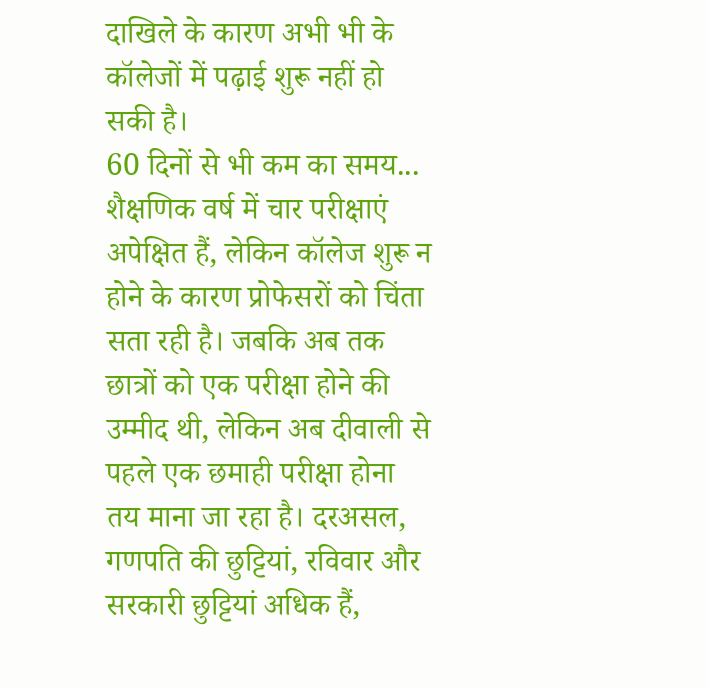दाखिले के कारण अभी भी के कॉलेजों में पढ़ाई शुरू नहीं हो सकी है।
60 दिनों से भी कम का समय...
शैक्षणिक वर्ष में चार परीक्षाएं अपेक्षित हैं, लेकिन कॉलेज शुरू न होने के कारण प्रोफेसरों को चिंता सता रही है। जबकि अब तक छात्रों को एक परीक्षा होने की उम्मीद थी, लेकिन अब दीवाली से पहले एक छमाही परीक्षा होना तय माना जा रहा है। दरअसल, गणपति की छुट्टियां, रविवार और सरकारी छुट्टियां अधिक हैं,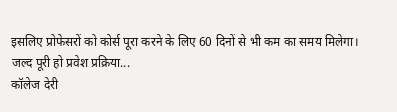इसलिए प्रोफेसरों को कोर्स पूरा करने के लिए 60 दिनों से भी कम का समय मिलेगा।
जल्द पूरी हो प्रवेश प्रक्रिया...
कॉलेज देरी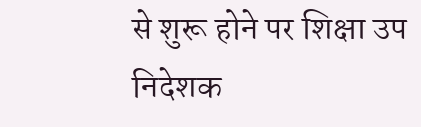से शुरू होने पर शिक्षा उप निदेशक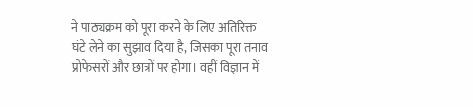ने पाठ्यक्रम को पूरा करने के लिए अतिरिक्त घंटे लेने का सुझाव दिया है, जिसका पूरा तनाव प्रोफेसरों और छात्रों पर होगा। वहीं विज्ञान में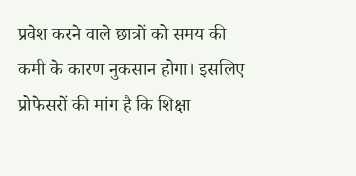प्रवेश करने वाले छात्रों को समय की कमी के कारण नुकसान होगा। इसलिए प्रोफेसरों की मांग है कि शिक्षा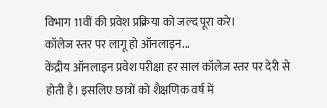विभाग 11वीं की प्रवेश प्रक्रिया को जल्द पूरा करे।
कॉलेज स्तर पर लागू हो ऑनलाइन...
केंद्रीय ऑनलाइन प्रवेश परीक्षा हर साल कॉलेज स्तर पर देरी से होती है। इसलिए छात्रों को शैक्षणिक वर्ष में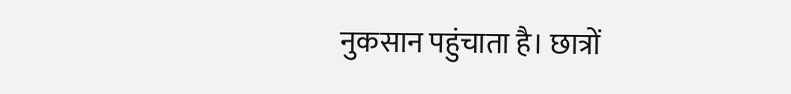नुकसान पहुंचाता है। छात्रों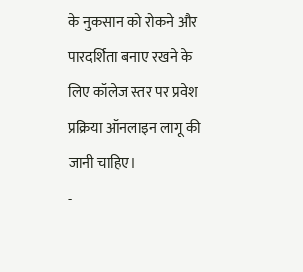के नुकसान को रोकने और पारदर्शिता बनाए रखने के लिए कॉलेज स्तर पर प्रवेश प्रक्रिया ऑनलाइन लागू की जानी चाहिए।
-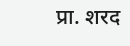प्रा. शरद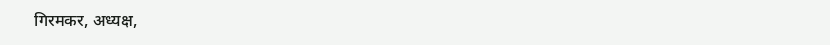गिरमकर, अध्यक्ष,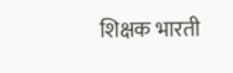शिक्षक भारती